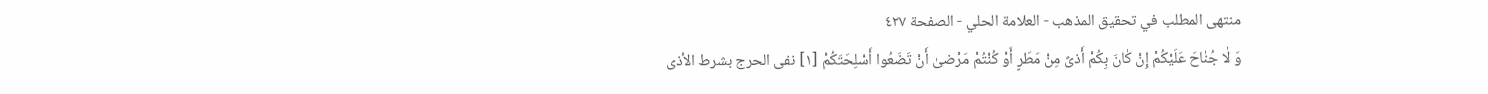منتهى المطلب في تحقيق المذهب - العلامة الحلي - الصفحة ٤٢٧
وَ لٰا جُنٰاحَ عَلَيْكُمْ إِنْ كٰانَ بِكُمْ أَذىً مِنْ مَطَرٍ أَوْ كُنْتُمْ مَرْضىٰ أَنْ تَضَعُوا أَسْلِحَتَكُمْ [١] نفى الحرج بشرط الأذى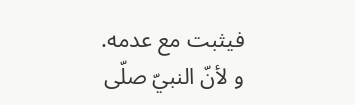فيثبت مع عدمه. و لأنّ النبيّ صلّى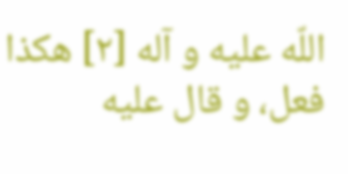اللّه عليه و آله [٢] هكذا فعل، و قال عليه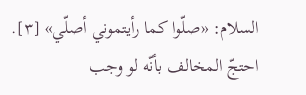السلام: «صلّوا كما رأيتموني أصلّي» [٣].
احتجّ المخالف بأنّه لو وجب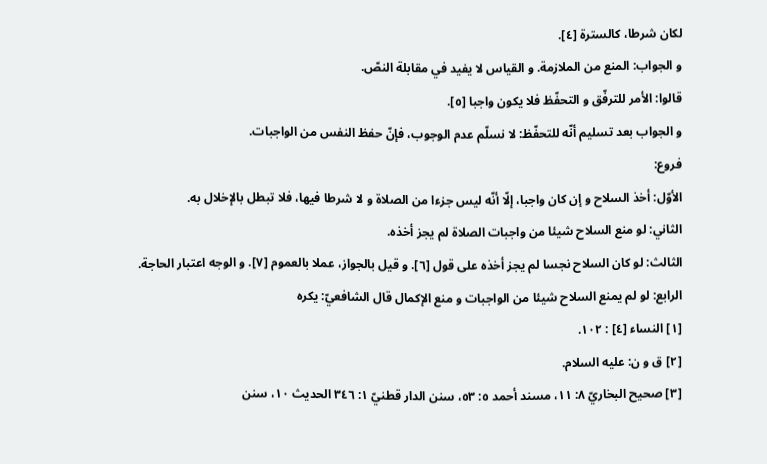لكان شرطا، كالسترة [٤].
و الجواب: المنع من الملازمة. و القياس لا يفيد في مقابلة النصّ.
قالوا: الأمر للترفّق و التحفّظ فلا يكون واجبا [٥].
و الجواب بعد تسليم أنّه للتحفّظ: لا نسلّم عدم الوجوب، فإنّ حفظ النفس من الواجبات.
فروع:
الأوّل: أخذ السلاح و إن كان واجبا، إلّا أنّه ليس جزءا من الصلاة و لا شرطا فيها، فلا تبطل بالإخلال به.
الثاني: لو منع السلاح شيئا من واجبات الصلاة لم يجز أخذه.
الثالث: لو كان السلاح نجسا لم يجز أخذه على قول [٦]. و قيل بالجواز، عملا بالعموم [٧]. و الوجه اعتبار الحاجة.
الرابع: لو لم يمنع السلاح شيئا من الواجبات و منع الإكمال قال الشافعيّ: يكره
[١] النساء [٤] : ١٠٢.
[٢] ق و ن: عليه السلام.
[٣] صحيح البخاريّ ٨: ١١، مسند أحمد ٥: ٥٣، سنن الدار قطنيّ ١: ٣٤٦ الحديث ١٠، سنن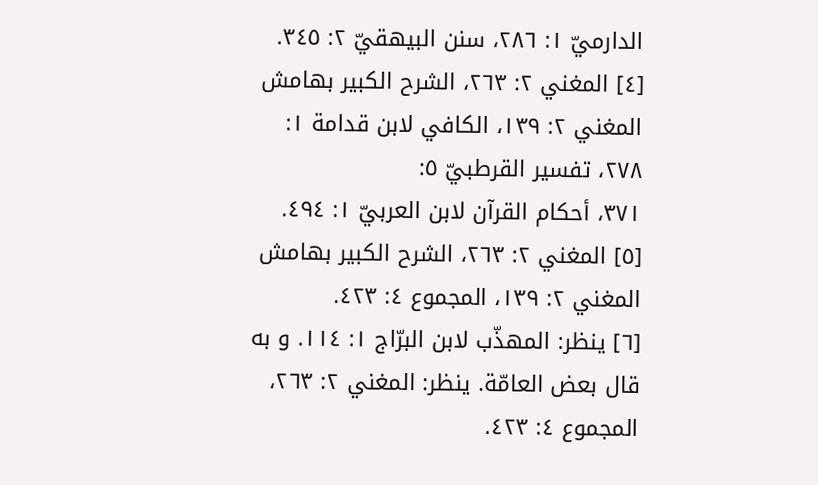الدارميّ ١: ٢٨٦، سنن البيهقيّ ٢: ٣٤٥.
[٤] المغني ٢: ٢٦٣، الشرح الكبير بهامش المغني ٢: ١٣٩، الكافي لابن قدامة ١: ٢٧٨، تفسير القرطبيّ ٥:
٣٧١، أحكام القرآن لابن العربيّ ١: ٤٩٤.
[٥] المغني ٢: ٢٦٣، الشرح الكبير بهامش المغني ٢: ١٣٩، المجموع ٤: ٤٢٣.
[٦] ينظر: المهذّب لابن البرّاج ١: ١١٤. و به قال بعض العامّة. ينظر: المغني ٢: ٢٦٣، المجموع ٤: ٤٢٣.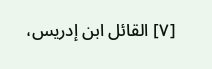[٧] القائل ابن إدريس،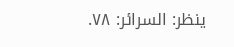ينظر: السرائر: ٧٨.